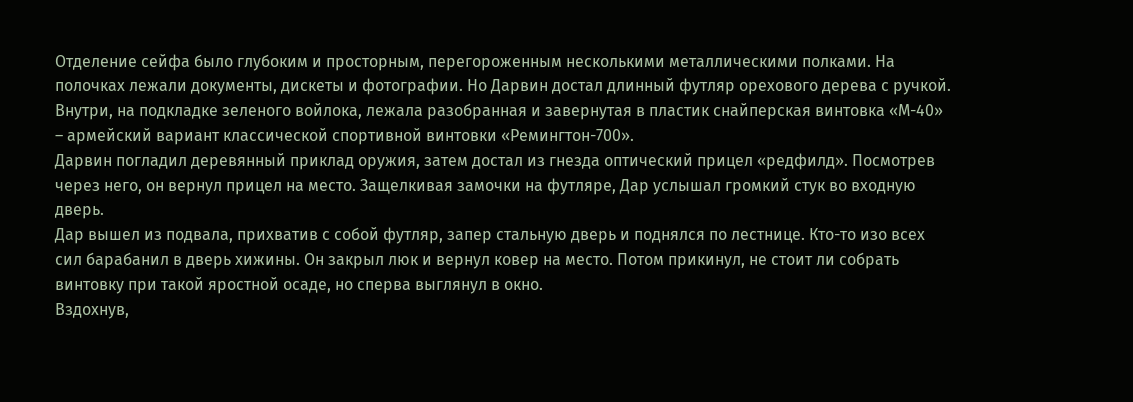Отделение сейфа было глубоким и просторным, перегороженным несколькими металлическими полками. На полочках лежали документы, дискеты и фотографии. Но Дарвин достал длинный футляр орехового дерева с ручкой. Внутри, на подкладке зеленого войлока, лежала разобранная и завернутая в пластик снайперская винтовка «М-40» – армейский вариант классической спортивной винтовки «Ремингтон-700».
Дарвин погладил деревянный приклад оружия, затем достал из гнезда оптический прицел «редфилд». Посмотрев через него, он вернул прицел на место. Защелкивая замочки на футляре, Дар услышал громкий стук во входную дверь.
Дар вышел из подвала, прихватив с собой футляр, запер стальную дверь и поднялся по лестнице. Кто-то изо всех сил барабанил в дверь хижины. Он закрыл люк и вернул ковер на место. Потом прикинул, не стоит ли собрать винтовку при такой яростной осаде, но сперва выглянул в окно.
Вздохнув,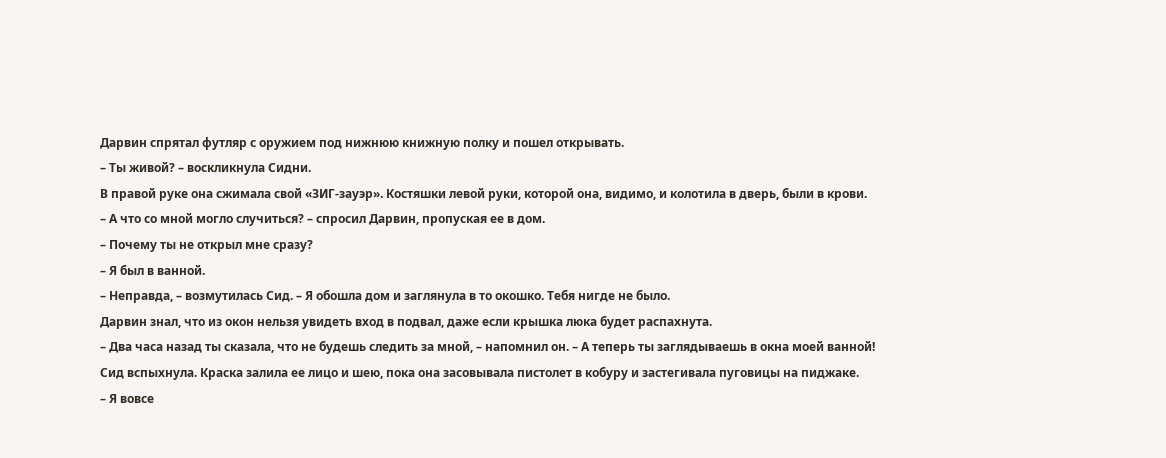Дарвин спрятал футляр с оружием под нижнюю книжную полку и пошел открывать.
– Ты живой? – воскликнула Сидни.
В правой руке она сжимала свой «ЗИГ-зауэр». Костяшки левой руки, которой она, видимо, и колотила в дверь, были в крови.
– А что со мной могло случиться? – спросил Дарвин, пропуская ее в дом.
– Почему ты не открыл мне сразу?
– Я был в ванной.
– Неправда, – возмутилась Сид. – Я обошла дом и заглянула в то окошко. Тебя нигде не было.
Дарвин знал, что из окон нельзя увидеть вход в подвал, даже если крышка люка будет распахнута.
– Два часа назад ты сказала, что не будешь следить за мной, – напомнил он. – А теперь ты заглядываешь в окна моей ванной!
Сид вспыхнула. Краска залила ее лицо и шею, пока она засовывала пистолет в кобуру и застегивала пуговицы на пиджаке.
– Я вовсе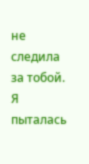не следила за тобой. Я пыталась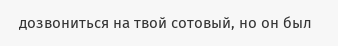дозвониться на твой сотовый, но он был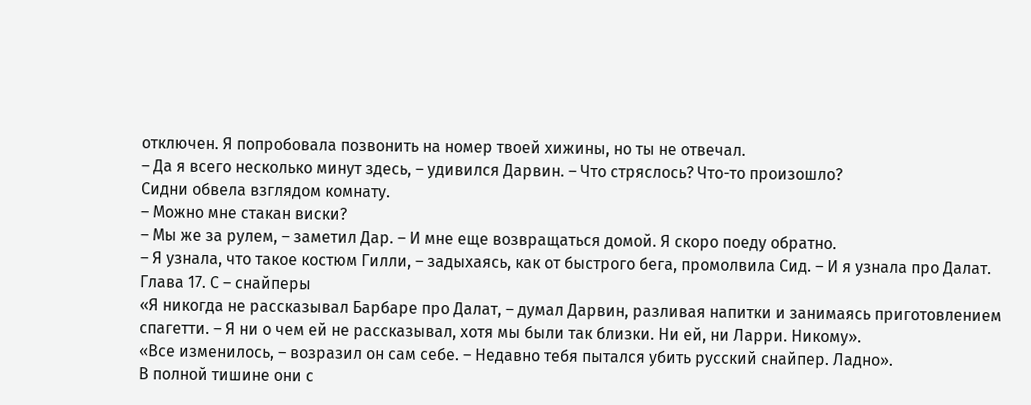отключен. Я попробовала позвонить на номер твоей хижины, но ты не отвечал.
– Да я всего несколько минут здесь, – удивился Дарвин. – Что стряслось? Что-то произошло?
Сидни обвела взглядом комнату.
– Можно мне стакан виски?
– Мы же за рулем, – заметил Дар. – И мне еще возвращаться домой. Я скоро поеду обратно.
– Я узнала, что такое костюм Гилли, – задыхаясь, как от быстрого бега, промолвила Сид. – И я узнала про Далат.
Глава 17. С – снайперы
«Я никогда не рассказывал Барбаре про Далат, – думал Дарвин, разливая напитки и занимаясь приготовлением спагетти. – Я ни о чем ей не рассказывал, хотя мы были так близки. Ни ей, ни Ларри. Никому».
«Все изменилось, – возразил он сам себе. – Недавно тебя пытался убить русский снайпер. Ладно».
В полной тишине они с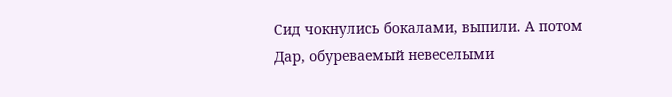Сид чокнулись бокалами, выпили. А потом Дар, обуреваемый невеселыми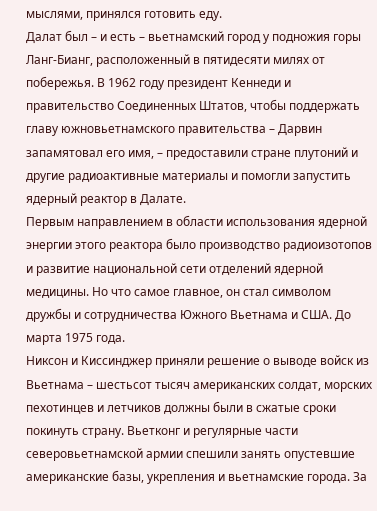мыслями, принялся готовить еду.
Далат был – и есть – вьетнамский город у подножия горы Ланг-Бианг, расположенный в пятидесяти милях от побережья. В 1962 году президент Кеннеди и правительство Соединенных Штатов, чтобы поддержать главу южновьетнамского правительства – Дарвин запамятовал его имя, – предоставили стране плутоний и другие радиоактивные материалы и помогли запустить ядерный реактор в Далате.
Первым направлением в области использования ядерной энергии этого реактора было производство радиоизотопов и развитие национальной сети отделений ядерной медицины. Но что самое главное, он стал символом дружбы и сотрудничества Южного Вьетнама и США. До марта 1975 года.
Никсон и Киссинджер приняли решение о выводе войск из Вьетнама – шестьсот тысяч американских солдат, морских пехотинцев и летчиков должны были в сжатые сроки покинуть страну. Вьетконг и регулярные части северовьетнамской армии спешили занять опустевшие американские базы, укрепления и вьетнамские города. За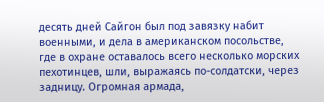десять дней Сайгон был под завязку набит военными, и дела в американском посольстве, где в охране оставалось всего несколько морских пехотинцев, шли, выражаясь по-солдатски, через задницу. Огромная армада,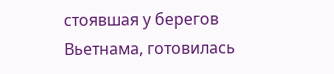стоявшая у берегов Вьетнама, готовилась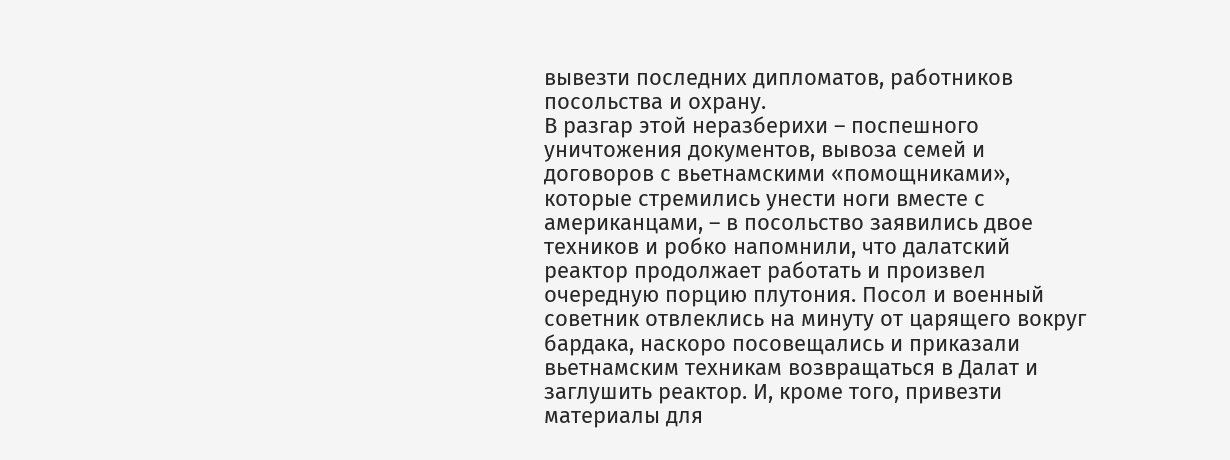вывезти последних дипломатов, работников посольства и охрану.
В разгар этой неразберихи – поспешного уничтожения документов, вывоза семей и договоров с вьетнамскими «помощниками», которые стремились унести ноги вместе с американцами, – в посольство заявились двое техников и робко напомнили, что далатский реактор продолжает работать и произвел очередную порцию плутония. Посол и военный советник отвлеклись на минуту от царящего вокруг бардака, наскоро посовещались и приказали вьетнамским техникам возвращаться в Далат и заглушить реактор. И, кроме того, привезти материалы для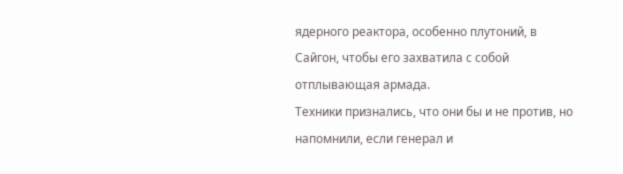ядерного реактора, особенно плутоний, в Сайгон, чтобы его захватила с собой отплывающая армада.
Техники признались, что они бы и не против, но напомнили, если генерал и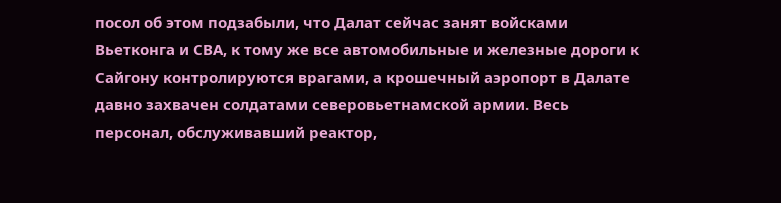посол об этом подзабыли, что Далат сейчас занят войсками Вьетконга и СВА, к тому же все автомобильные и железные дороги к Сайгону контролируются врагами, а крошечный аэропорт в Далате давно захвачен солдатами северовьетнамской армии. Весь персонал, обслуживавший реактор,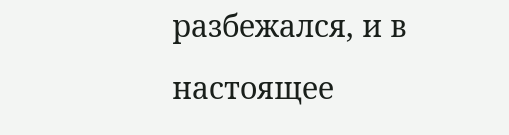разбежался, и в настоящее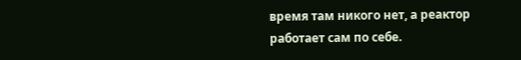время там никого нет, а реактор работает сам по себе.